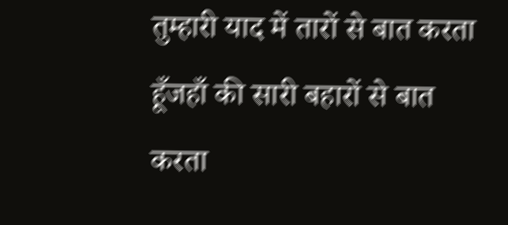तुम्हारी याद में तारों से बात करता हूँजहाँ की सारी बहारों से बात करता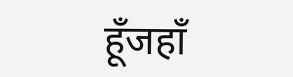हूँजहाँ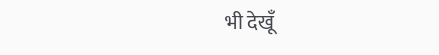भी देखूँ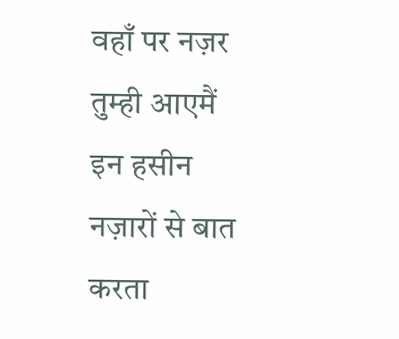वहाँ पर नज़र तुम्ही आएमैं इन हसीन नज़ारों से बात करता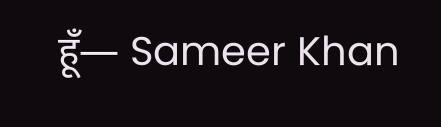हूँ— Sameer Khan